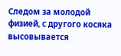Следом за молодой физией, с другого косяка высовывается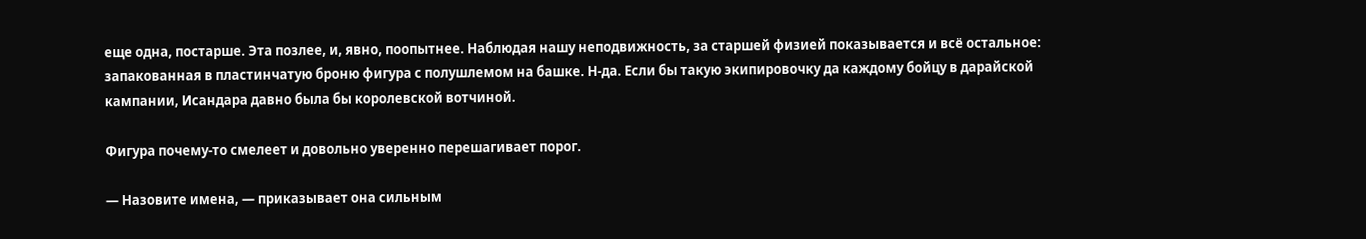еще одна, постарше. Эта позлее, и, явно, поопытнее. Наблюдая нашу неподвижность, за старшей физией показывается и всё остальное: запакованная в пластинчатую броню фигура с полушлемом на башке. Н-да. Если бы такую экипировочку да каждому бойцу в дарайской кампании, Исандара давно была бы королевской вотчиной.

Фигура почему-то смелеет и довольно уверенно перешагивает порог.

— Назовите имена, — приказывает она сильным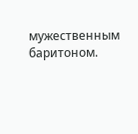мужественным баритоном.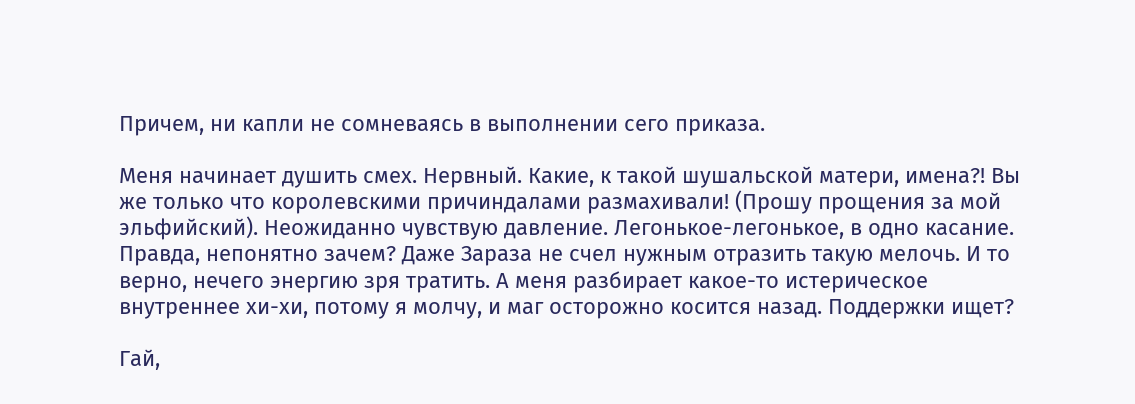Причем, ни капли не сомневаясь в выполнении сего приказа.

Меня начинает душить смех. Нервный. Какие, к такой шушальской матери, имена?! Вы же только что королевскими причиндалами размахивали! (Прошу прощения за мой эльфийский). Неожиданно чувствую давление. Легонькое-легонькое, в одно касание. Правда, непонятно зачем? Даже Зараза не счел нужным отразить такую мелочь. И то верно, нечего энергию зря тратить. А меня разбирает какое-то истерическое внутреннее хи-хи, потому я молчу, и маг осторожно косится назад. Поддержки ищет?

Гай,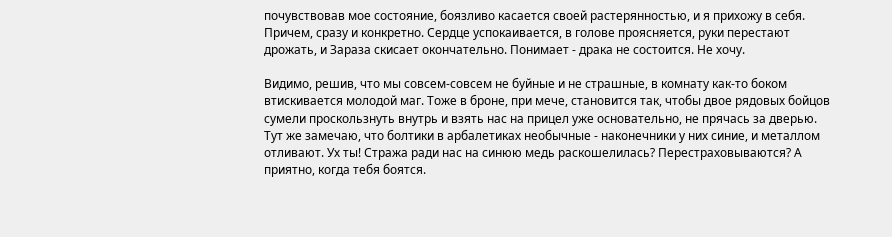почувствовав мое состояние, боязливо касается своей растерянностью, и я прихожу в себя. Причем, сразу и конкретно. Сердце успокаивается, в голове проясняется, руки перестают дрожать, и Зараза скисает окончательно. Понимает - драка не состоится. Не хочу.

Видимо, решив, что мы совсем-совсем не буйные и не страшные, в комнату как-то боком втискивается молодой маг. Тоже в броне, при мече, становится так, чтобы двое рядовых бойцов сумели проскользнуть внутрь и взять нас на прицел уже основательно, не прячась за дверью. Тут же замечаю, что болтики в арбалетиках необычные - наконечники у них синие, и металлом отливают. Ух ты! Стража ради нас на синюю медь раскошелилась? Перестраховываются? А приятно, когда тебя боятся.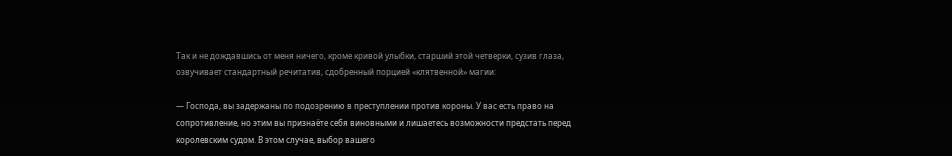Так и не дождавшись от меня ничего, кроме кривой улыбки, старший этой четверки, сузив глаза, озвучивает стандартный речитатив, сдобренный порцией «клятвенной» магии:

— Господа, вы задержаны по подозрению в преступлении против короны. У вас есть право на сопротивление, но этим вы признаёте себя виновными и лишаетесь возможности предстать перед королевским судом. В этом случае, выбор вашего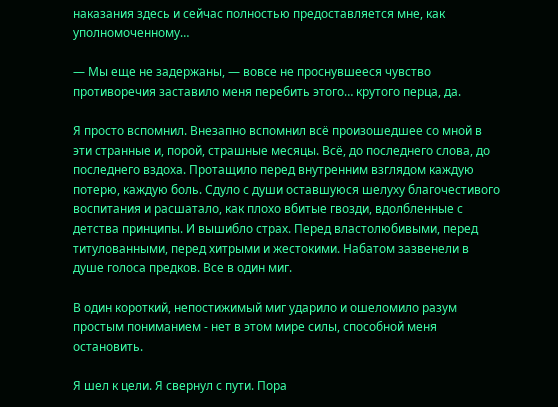наказания здесь и сейчас полностью предоставляется мне, как уполномоченному…

— Мы еще не задержаны, — вовсе не проснувшееся чувство противоречия заставило меня перебить этого… крутого перца, да.

Я просто вспомнил. Внезапно вспомнил всё произошедшее со мной в эти странные и, порой, страшные месяцы. Всё, до последнего слова, до последнего вздоха. Протащило перед внутренним взглядом каждую потерю, каждую боль. Сдуло с души оставшуюся шелуху благочестивого воспитания и расшатало, как плохо вбитые гвозди, вдолбленные с детства принципы. И вышибло страх. Перед властолюбивыми, перед титулованными, перед хитрыми и жестокими. Набатом зазвенели в душе голоса предков. Все в один миг.

В один короткий, непостижимый миг ударило и ошеломило разум простым пониманием - нет в этом мире силы, способной меня остановить.

Я шел к цели. Я свернул с пути. Пора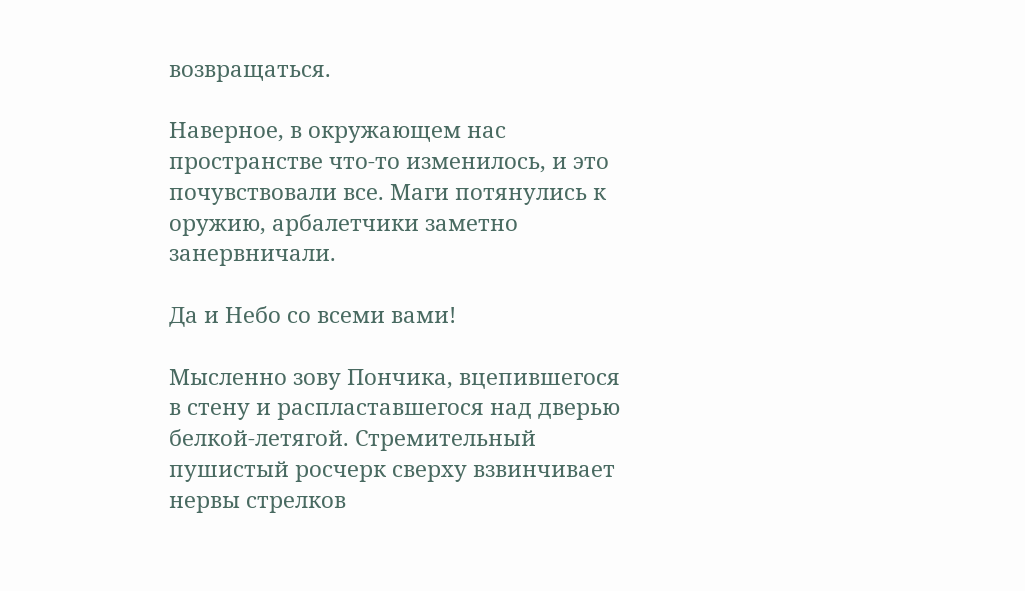возвращаться.

Наверное, в окружающем нас пространстве что-то изменилось, и это почувствовали все. Маги потянулись к оружию, арбалетчики заметно занервничали.

Да и Небо со всеми вами!

Мысленно зову Пончика, вцепившегося в стену и распластавшегося над дверью белкой-летягой. Стремительный пушистый росчерк сверху взвинчивает нервы стрелков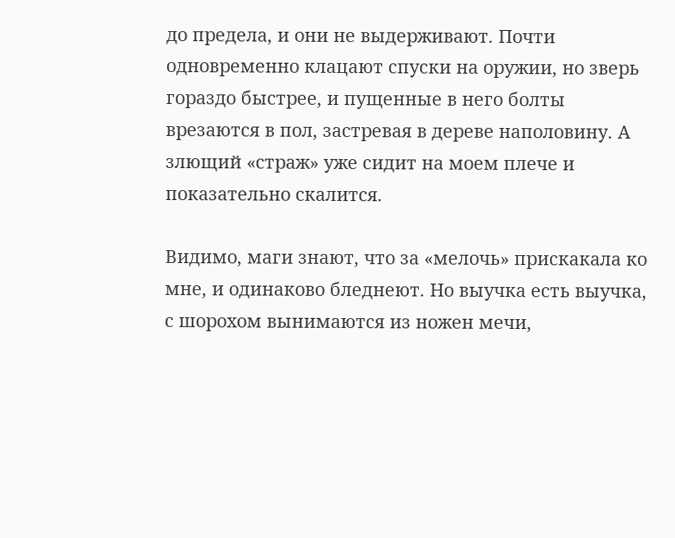до предела, и они не выдерживают. Почти одновременно клацают спуски на оружии, но зверь гораздо быстрее, и пущенные в него болты врезаются в пол, застревая в дереве наполовину. А злющий «страж» уже сидит на моем плече и показательно скалится.

Видимо, маги знают, что за «мелочь» прискакала ко мне, и одинаково бледнеют. Но выучка есть выучка, с шорохом вынимаются из ножен мечи,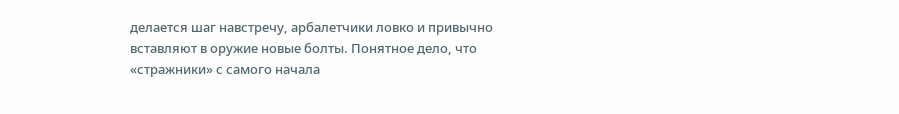делается шаг навстречу, арбалетчики ловко и привычно вставляют в оружие новые болты. Понятное дело, что «стражники» с самого начала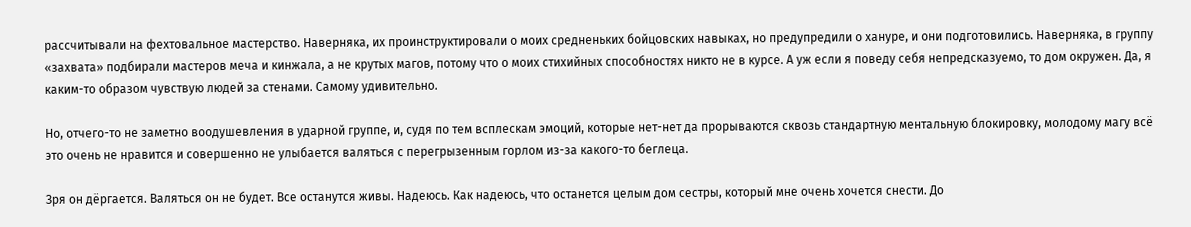рассчитывали на фехтовальное мастерство. Наверняка, их проинструктировали о моих средненьких бойцовских навыках, но предупредили о хануре, и они подготовились. Наверняка, в группу «захвата» подбирали мастеров меча и кинжала, а не крутых магов, потому что о моих стихийных способностях никто не в курсе. А уж если я поведу себя непредсказуемо, то дом окружен. Да, я каким-то образом чувствую людей за стенами. Самому удивительно.

Но, отчего-то не заметно воодушевления в ударной группе, и, судя по тем всплескам эмоций, которые нет-нет да прорываются сквозь стандартную ментальную блокировку, молодому магу всё это очень не нравится и совершенно не улыбается валяться с перегрызенным горлом из-за какого-то беглеца.

Зря он дёргается. Валяться он не будет. Все останутся живы. Надеюсь. Как надеюсь, что останется целым дом сестры, который мне очень хочется снести. До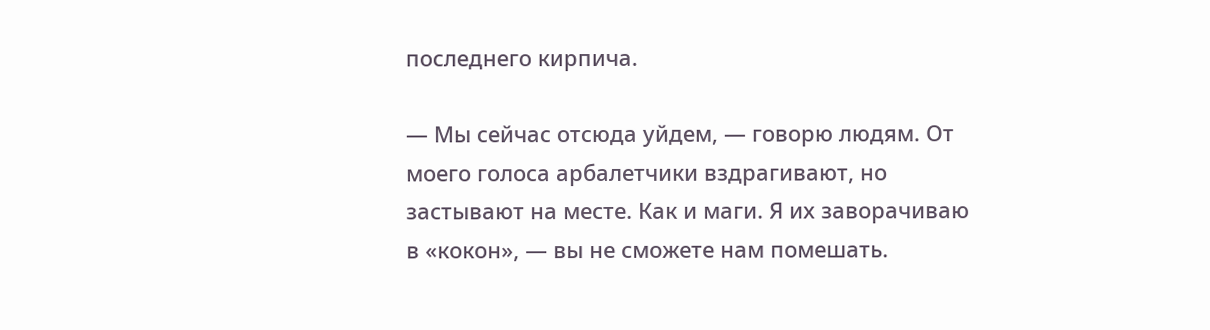последнего кирпича.

— Мы сейчас отсюда уйдем, — говорю людям. От моего голоса арбалетчики вздрагивают, но застывают на месте. Как и маги. Я их заворачиваю в «кокон», — вы не сможете нам помешать.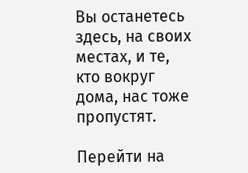Вы останетесь здесь, на своих местах, и те, кто вокруг дома, нас тоже пропустят.

Перейти на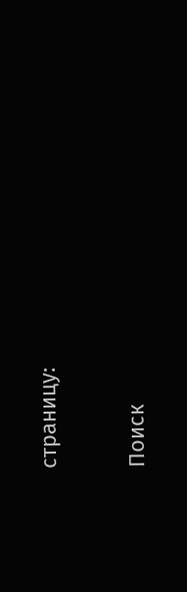страницу:

Поиск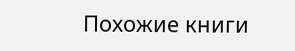Похожие книги